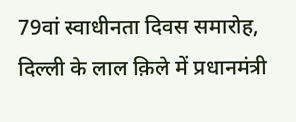79वां स्वाधीनता दिवस समारोह, दिल्ली के लाल क़िले में प्रधानमंत्री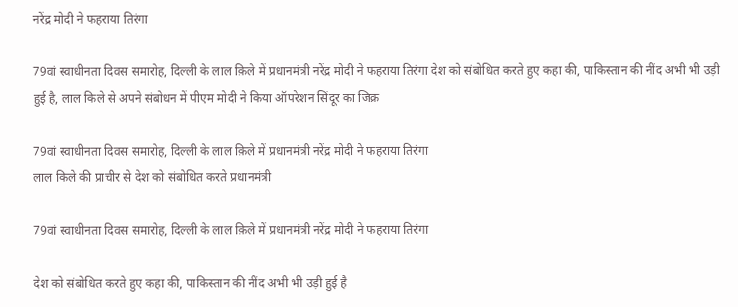नरेंद्र मोदी ने फहराया तिरंगा

79वां स्वाधीनता दिवस समारोह, दिल्ली के लाल क़िले में प्रधानमंत्री नरेंद्र मोदी ने फहराया तिरंगा देश को संबोधित करते हुए कहा की, पाकिस्तान की नींद अभी भी उड़ी हुई है, लाल किले से अपने संबोधन में पीएम मोदी ने किया ऑपरेशन सिंदूर का जिक्र

79वां स्वाधीनता दिवस समारोह, दिल्ली के लाल क़िले में प्रधानमंत्री नरेंद्र मोदी ने फहराया तिरंगा
लाल किले की प्राचीर से देश को संबोधित करते प्रधानमंत्री

79वां स्वाधीनता दिवस समारोह, दिल्ली के लाल क़िले में प्रधानमंत्री नरेंद्र मोदी ने फहराया तिरंगा

देश को संबोधित करते हुए कहा की, पाकिस्तान की नींद अभी भी उड़ी हुई है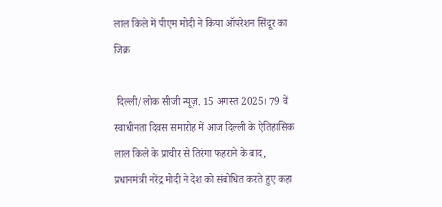लाल किले में पीएम मोदी ने किया ऑपरेशन सिंदूर का जिक्र

 दिल्ली/लोक सीजी न्यूज़. 15 अगस्त 2025। 79 वें स्वाधीनता दिवस समारोह में आज दिल्ली के ऐतिहासिक लाल किले के प्राचीर से तिरंगा फहराने के बाद, प्रधानमंत्री नरेंद्र मोदी ने देश को संबोधित करते हुए कहा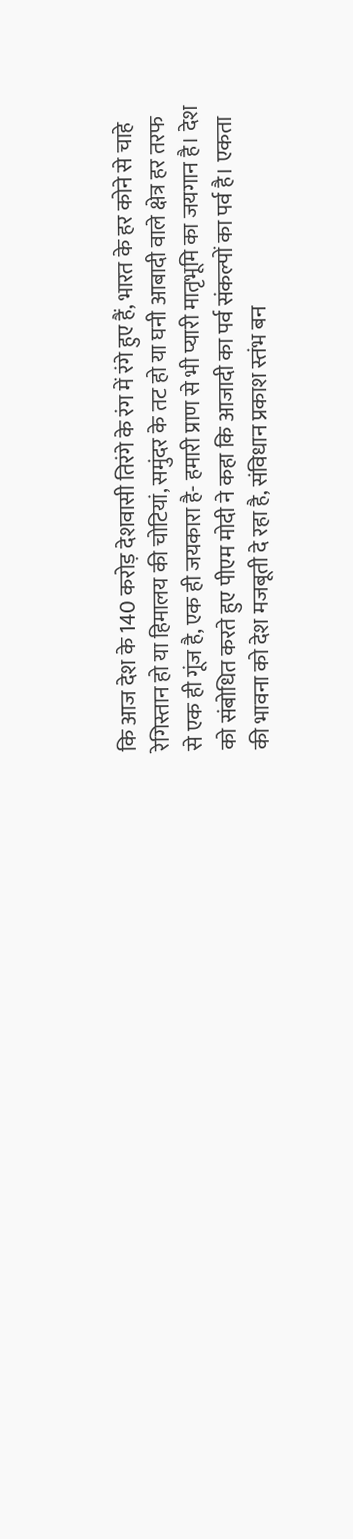कि आज देश के 140 करोड़ देशवासी तिरंगे के रंग में रंगे हुए हैं, भारत के हर कोने से चाहे रेगिस्तान हो या हिमालय की चोटियां, समुंदर के तट हो या घनी आबादी वाले क्षेत्र हर तरफ से एक ही गूंज है, एक ही जयकारा है- हमारी प्राण से भी प्यारी मातृभूमि का जयगान है। देश को संबोधित करते हुए पीएम मोदी ने कहा कि आजादी का पर्व संकल्पों का पर्व है। एकता की भावना को देश मजबूती दे रहा है, संविधान प्रकाश स्तंभ बन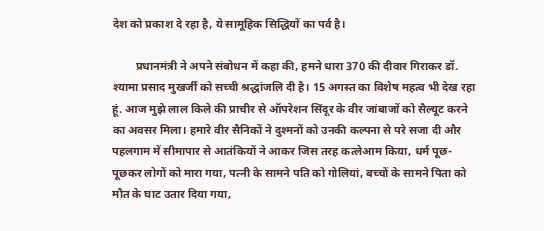देश को प्रकाश दे रहा है, ये सामूहिक सिद्धियों का पर्व है।

        प्रधानमंत्री ने अपने संबोधन में कहा की, हमने धारा 370 की दीवार गिराकर डॉ. श्यामा प्रसाद मुखर्जी को सच्ची श्रद्धांजलि दी है। 15 अगस्त का विशेष महत्व भी देख रहा हूं. आज मुझे लाल किले की प्राचीर से ऑपरेशन सिंदूर के वीर जांबाजों को सैल्यूट करने का अवसर मिला। हमारे वीर सैनिकों ने दुश्मनों को उनकी कल्पना से परे सजा दी और पहलगाम में सीमापार से आतंकियों ने आकर जिस तरह कत्लेआम किया, धर्म पूछ-पूछकर लोगों को मारा गया, पत्नी के सामने पति को गोलियां, बच्चों के सामने पिता को मौत के घाट उतार दिया गया,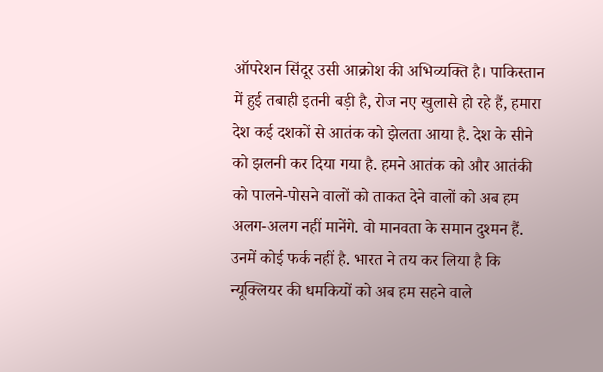ऑपरेशन सिंदूर उसी आक्रोश की अभिव्यक्ति है। पाकिस्तान में हुई तबाही इतनी बड़ी है, रोज नए खुलासे हो रहे हैं, हमारा देश कई दशकों से आतंक को झेलता आया है. देश के सीने को झलनी कर दिया गया है. हमने आतंक को और आतंकी को पालने-पोसने वालों को ताकत देने वालों को अब हम अलग-अलग नहीं मानेंगे. वो मानवता के समान दुश्मन हैं. उनमें कोई फर्क नहीं है. भारत ने तय कर लिया है कि न्यूक्लियर की धमकियों को अब हम सहने वाले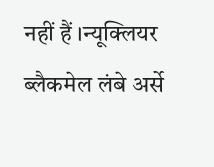नहीं हैं ।न्यूक्लियर ब्लैकमेल लंबे अर्से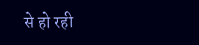से हो रही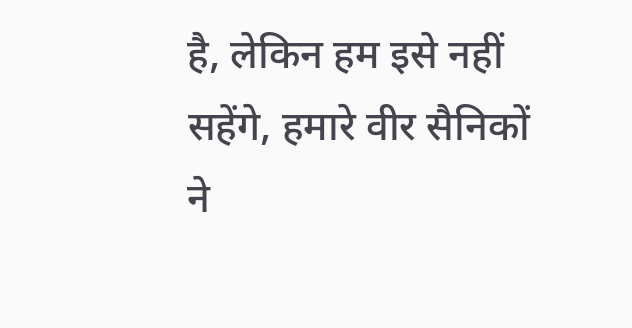है, लेकिन हम इसे नहीं सहेंगे, हमारे वीर सैनिकों ने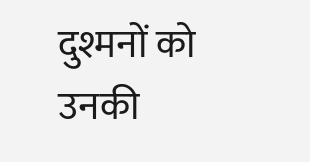दुश्मनों को उनकी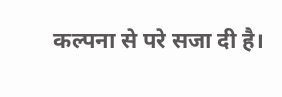कल्पना से परे सजा दी है।